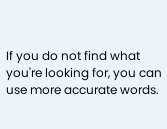If you do not find what you're looking for, you can use more accurate words.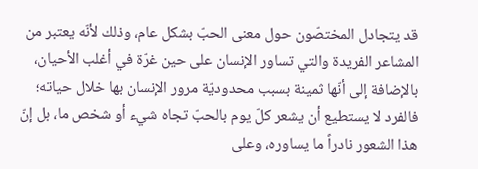قد يتجادل المختصّون حول معنى الحبّ بشكل عام، وذلك لأنّه يعتبر من المشاعر الفريدة والتي تساور الإنسان على حين غرّة في أغلب الأحيان، بالإضافة إلى أنّها ثمينة بسبب محدوديّة مرور الإنسان بها خلال حياته؛ فالفرد لا يستطيع أن يشعر كلّ يوم بالحبّ تجاه شيء أو شخص ما، بل إنّ هذا الشعور نادراً ما يساوره، وعلى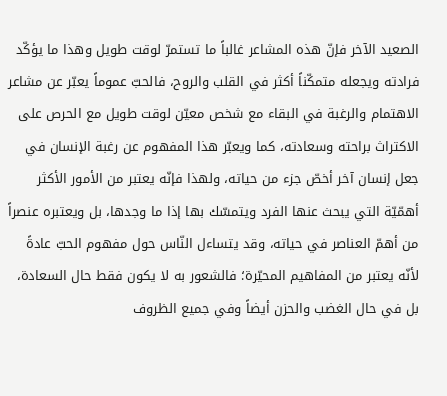الصعيد الآخر فإنّ هذه المشاعر غالباً ما تستمرّ لوقت طويل وهذا ما يؤكّد فرادته ويجعله متمكّناً أكثر في القلب والروح، فالحبّ عموماً يعبّر عن مشاعر الاهتمام والرغبة في البقاء مع شخص معيّن لوقت طويل مع الحرص على الاكتراث براحته وسعادته، كما ويعبّر هذا المفهوم عن رغبة الإنسان في جعل إنسان آخر أخصّ جزء من حياته، ولهذا فإنّه يعتبر من الأمور الأكثر أهمّيّة التي يبحث عنها الفرد ويتمسّك بها إذا ما وجدها، بل ويعتبره عنصراً من أهمّ العناصر في حياته، وقد يتساءل النّاس حول مفهوم الحبّ عادةً لأنّه يعتبر من المفاهيم المحيّرة؛ فالشعور به لا يكون فقط حال السعادة، بل في حال الغضب والحزن أيضاً وفي جميع الظروف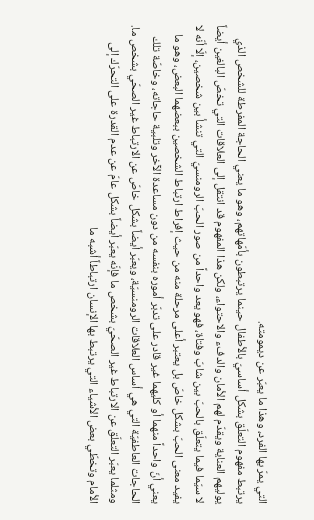التي يمرّ بها الفرد، وهذا ما يعبّر عن ديمومته.
يرتبط مفهوم التعلّق بشكل أساسيّ بالأطفال حينما يرتبطون بأمّهاتهم، وهو ما يعني الحاجة المفرطة للشخص الذي يوليهم العناية ويقدّم لهم الأمان والدفء والاحتواء، ولكن هذا المفهوم قد انتقل إلى العلاقات التي تخصّ البالغين أيضاً لا سيّما فيما يتعلّق بالحبّ بين شابّ وفتاة، فهو يعد واحداً من صور الحبّ الرومنسيّ التي تنشأ بين شخصين، إلّا أنّه لا يفيد معنى الحبّ بشكل خاصّ بل يعتبر أعلى مرحلة منه من حيث إفراط ارتباط الشخصين ببعضهما البعض، وهو ما يعني أنّ واحداً منهما أو كليهما غير قادر على تدبّر أموره بنفسه من دون مساعدة الآخر وتلبية حاجاته، وخاصّة تلك الحاجات العاطفيّة التي هي أساس العلاقات الرومنسيّة، ويعبّر أيضاً بشكل خاصّ عن الارتباط غير الصحّي بشخص ما.
ومثلما يعبّر التعلّق عن الارتباط غير الصحّيّ بشخص ما فإنّه يعبّر أيضاً بشكل عامّ عن عدم القدرة على التحرّك إلى الأمام وتخطّي بعض الأشياء التي يرتبط بها الإنسان ارتباطاً أشبه ما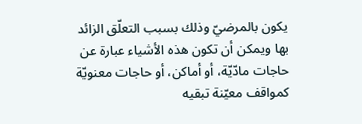يكون بالمرضيّ وذلك بسبب التعلّق الزائد بها ويمكن أن تكون هذه الأشياء عبارة عن حاجات مادّيّة، أو أماكن، أو حاجات معنويّة كمواقف معيّنة تبقيه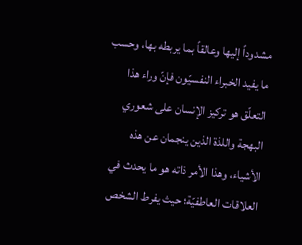مشدوداً إليها وعالقاً بما يربطه بها، وحسب ما يفيد الخبراء النفسيّون فإنّ وراء هذا التعلّق هو تركيز الإنسان على شعوري البهجة واللذة الذين ينجمان عن هذه الأشياء، وهذا الأمر ذاته هو ما يحدث في العلاقات العاطفيّة؛ حيث يفرط الشخص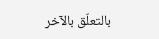بالتعلّق بالآخر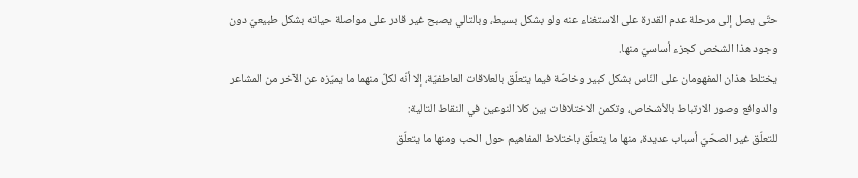حتّى يصل إلى مرحلة عدم القدرة على الاستغناء عنه ولو بشكل بسيط، وبالتالي يصبح غير قادر على مواصلة حياته بشكل طبيعيّ دون وجود هذا الشخص كجزء أساسيّ منها.
يختلط هذان المفهومان على النّاس بشكل كبير وخاصّة فيما يتعلّق بالعلاقات العاطفيّة، إلا أنّه لكلّ منهما ما يميّزه عن الآخر من المشاعر والدوافع وصور الارتباط بالأشخاص، وتكمن الاختلافات بين كلا النوعين في النقاط التالية:
للتعلّق غير الصحّيّ أسباب عديدة، منها ما يتعلّق باختلاط المفاهيم حول الحب ومنها ما يتعلّق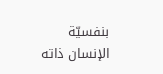بنفسيّة الإنسان ذاته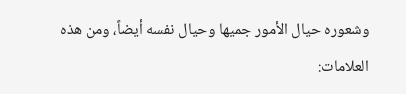وشعوره حيال الأمور جميها وحيال نفسه أيضاً، ومن هذه العلامات: